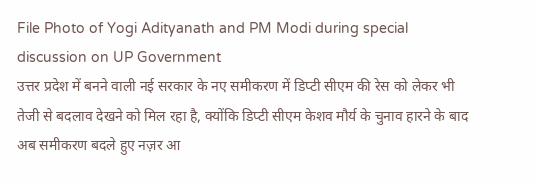File Photo of Yogi Adityanath and PM Modi during special discussion on UP Government
उत्तर प्रदेश में बनने वाली नई सरकार के नए समीकरण में डिप्टी सीएम की रेस को लेकर भी तेजी से बदलाव देखने को मिल रहा है, क्योंकि डिप्टी सीएम केशव मौर्य के चुनाव हारने के बाद अब समीकरण बदले हुए नज़र आ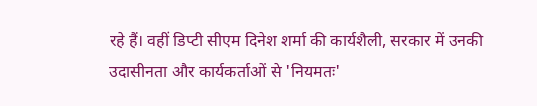रहे हैं। वहीं डिप्टी सीएम दिनेश शर्मा की कार्यशैली, सरकार में उनकी उदासीनता और कार्यकर्ताओं से 'नियमतः'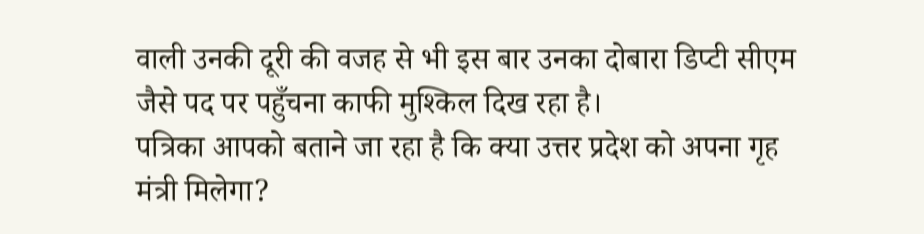वाली उनकी दूरी की वजह से भी इस बार उनका दोबारा डिप्टी सीएम जैसे पद पर पहुँचना काफी मुश्किल दिख रहा है।
पत्रिका आपको बताने जा रहा है कि क्या उत्तर प्रदेश को अपना गृह मंत्री मिलेगा?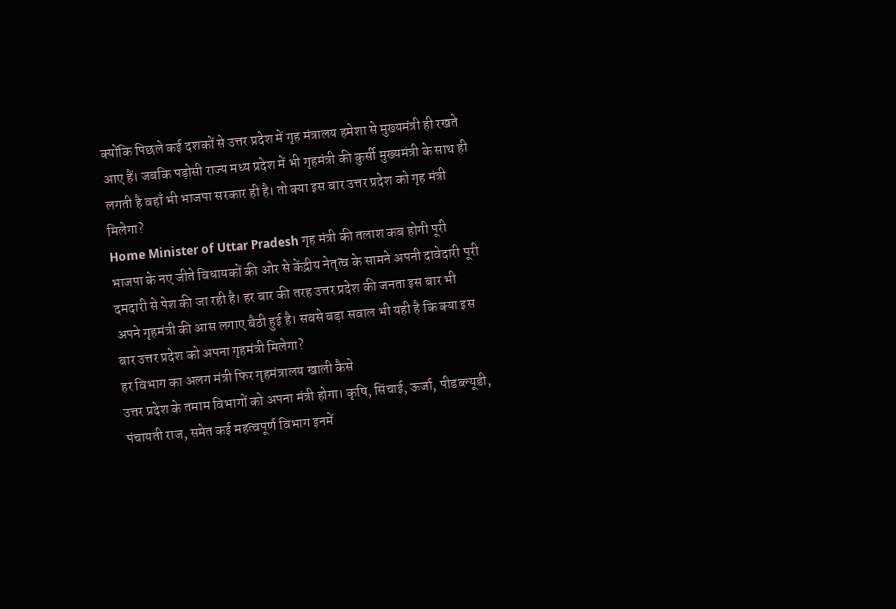क्योंकि पिछले कई दशकों से उत्तर प्रदेश में गृह मंत्रालय हमेशा से मुख्यमंत्री ही रखते आए हैं। जबकि पड़ोसी राज्य मध्य प्रदेश में भी गृहमंत्री की कुर्सी मुख्यमंत्री के साथ ही लगती है वहाँ भी भाजपा सरकार ही है। तो क्या इस बार उत्तर प्रदेश को गृह मंत्री मिलेगा?
Home Minister of Uttar Pradesh गृह मंत्री की तलाश कब होगी पूरी
भाजपा के नए जीते विधायकों की ओर से केंद्रीय नेतृत्व के सामने अपनी दावेदारी पूरी दमदारी से पेश की जा रही है। हर बार की तरह उत्तर प्रदेश की जनता इस बार भी अपने गृहमंत्री की आस लगाए बैठी हुई है। सबसे बड़ा सवाल भी यही है कि क्या इस बार उत्तर प्रदेश को अपना गृहमंत्री मिलेगा?
हर विभाग का अलग मंत्री फिर गृहमंत्रालय खाली कैसे
उत्तर प्रदेश के तमाम विभागों को अपना मंत्री होगा। कृषि, सिंचाई, ऊर्जा, पीडब्ल्यूडी, पंचायती राज, समेत कई महत्वपूर्ण विभाग इनमें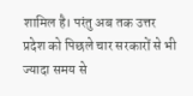शामिल है। परंतु अब तक उत्तर प्रदेश को पिछले चार सरकारों से भी ज्यादा समय से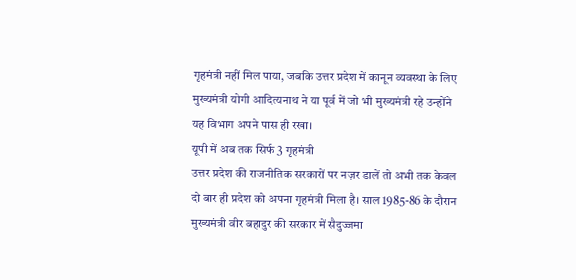गृहमंत्री नहीं मिल पाया, जबकि उत्तर प्रदेश में कानून व्यवस्था के लिए मुख्यमंत्री योगी आदित्यनाथ ने या पूर्व में जो भी मुख्यमंत्री रहे उन्होंने यह विभाग अपने पास ही रखा।
यूपी में अब तक सिर्फ 3 गृहमंत्री
उत्तर प्रदेश की राजनीतिक सरकारों पर नज़र डालें तो अभी तक केवल दो बार ही प्रदेश को अपना गृहमंत्री मिला है। साल 1985-86 के दौरान मुख्यमंत्री वीर बहादुर की सरकार में सैदुज्जमा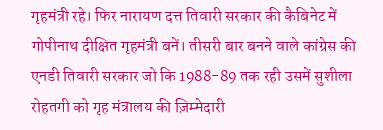गृहमंत्री रहे। फिर नारायण दत्त तिवारी सरकार की कैबिनेट में गोपीनाथ दीक्षित गृहमंत्री बनें। तीसरी बार बनने वाले कांग्रेस की एनडी तिवारी सरकार जो कि 1988-89 तक रही उसमें सुशीला रोहतगी को गृह मंत्रालय की ज़िम्मेदारी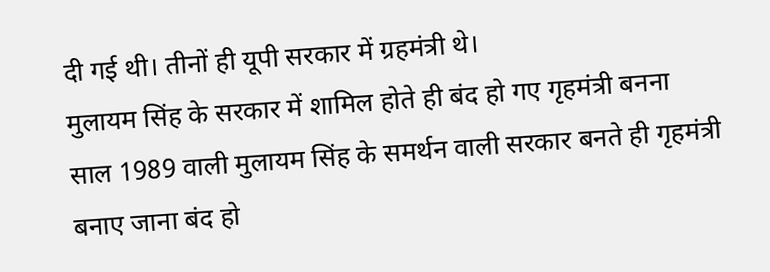दी गई थी। तीनों ही यूपी सरकार में ग्रहमंत्री थे।
मुलायम सिंह के सरकार में शामिल होते ही बंद हो गए गृहमंत्री बनना
साल 1989 वाली मुलायम सिंह के समर्थन वाली सरकार बनते ही गृहमंत्री बनाए जाना बंद हो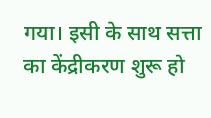गया। इसी के साथ सत्ता का केंद्रीकरण शुरू हो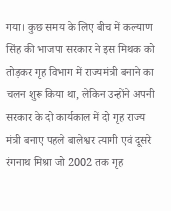गया। कुछ समय के लिए बीच में कल्याण सिंह की भाजपा सरकार ने इस मिथक को तोड़कर गृह विभाग में राज्यमंत्री बनाने का चलन शुरू किया था, लेकिन उन्होंने अपनी सरकार के दो कार्यकाल में दो गृह राज्य मंत्री बनाए पहले बालेश्वर त्यागी एवं दूसरे रंगनाथ मिश्रा जो 2002 तक गृह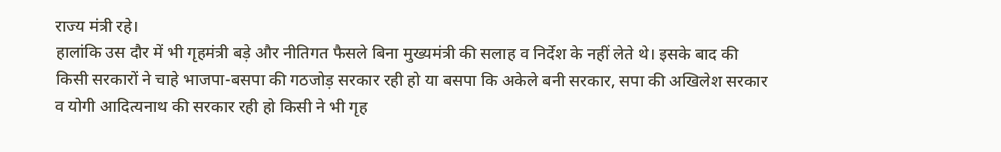राज्य मंत्री रहे।
हालांकि उस दौर में भी गृहमंत्री बड़े और नीतिगत फैसले बिना मुख्यमंत्री की सलाह व निर्देश के नहीं लेते थे। इसके बाद की किसी सरकारों ने चाहे भाजपा-बसपा की गठजोड़ सरकार रही हो या बसपा कि अकेले बनी सरकार, सपा की अखिलेश सरकार व योगी आदित्यनाथ की सरकार रही हो किसी ने भी गृह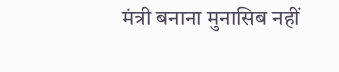मंत्री बनाना मुनासिब नहीं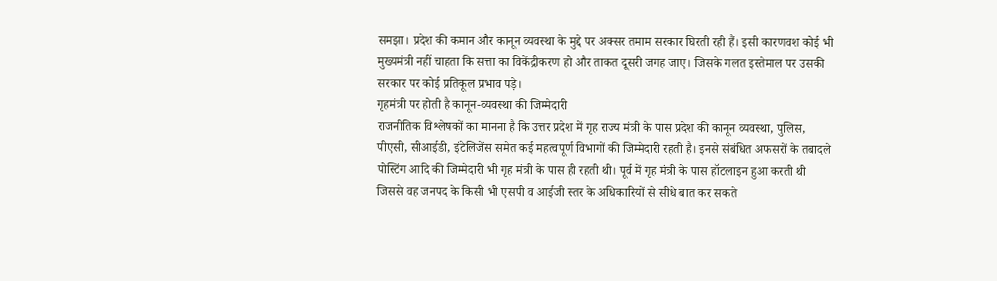समझा। प्रदेश की कमान और कानून व्यवस्था के मुद्दे पर अक्सर तमाम सरकार घिरती रही हैं। इसी कारणवश कोई भी मुख्यमंत्री नहीं चाहता कि सत्ता का विकेंद्रीकरण हो और ताकत दूसरी जगह जाए। जिसके गलत इस्तेमाल पर उसकी सरकार पर कोई प्रतिकूल प्रभाव पड़े।
गृहमंत्री पर होती है कानून-व्यवस्था की जिम्मेदारी
राजनीतिक विश्लेषकों का मानना है कि उत्तर प्रदेश में गृह राज्य मंत्री के पास प्रदेश की कानून व्यवस्था, पुलिस, पीएसी, सीआईडी, इंटेलिजेंस समेत कई महत्वपूर्ण विभागों की जिम्मेदारी रहती है। इनसे संबंधित अफसरों के तबादले पोस्टिंग आदि की जिम्मेदारी भी गृह मंत्री के पास ही रहती थी। पूर्व में गृह मंत्री के पास हॉटलाइन हुआ करती थी जिससे वह जनपद के किसी भी एसपी व आईजी स्तर के अधिकारियों से सीधे बात कर सकते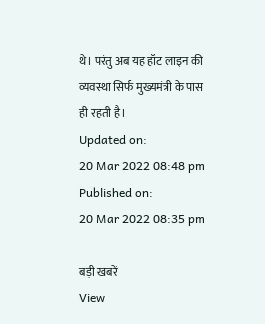थे। परंतु अब यह हॉट लाइन की व्यवस्था सिर्फ मुख्यमंत्री के पास ही रहती है।
Updated on:
20 Mar 2022 08:48 pm
Published on:
20 Mar 2022 08:35 pm

बड़ी खबरें
View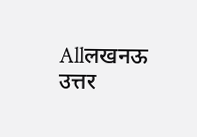Allलखनऊ
उत्तर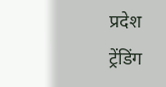प्रदेश
ट्रेंडिंग